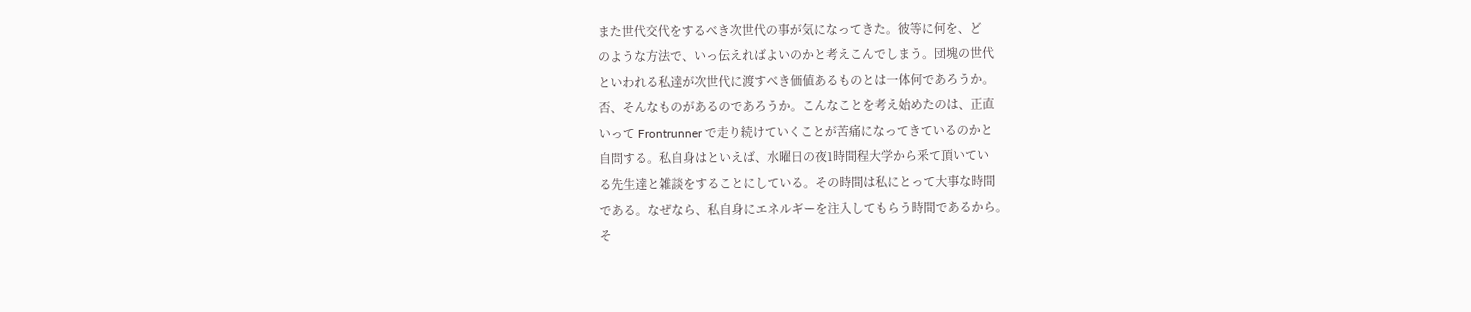また世代交代をするべき次世代の事が気になってきた。彼等に何を、ど
のような方法で、いっ伝えればよいのかと考えこんでしまう。団塊の世代
といわれる私達が次世代に渡すべき価値あるものとは一体何であろうか。
否、そんなものがあるのであろうか。こんなことを考え始めたのは、正直
いって Frontrunner で走り続けていくことが苦痛になってきているのかと
自問する。私自身はといえば、水曜日の夜1時間程大学から釆て頂いてい
る先生達と雑談をすることにしている。その時間は私にとって大事な時間
である。なぜなら、私自身にエネルギーを注入してもらう時間であるから。
そ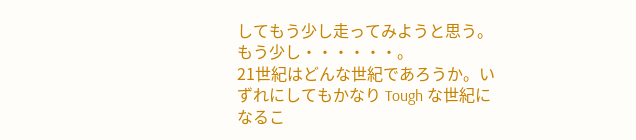してもう少し走ってみようと思う。もう少し・・・・・・。
21世紀はどんな世紀であろうか。いずれにしてもかなり Tough な世紀に
なるこ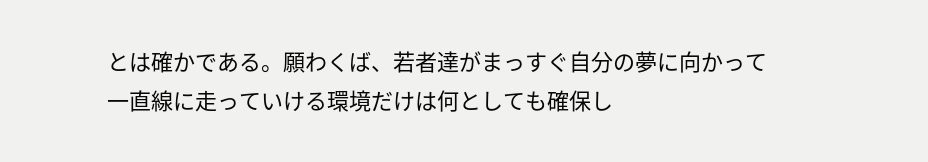とは確かである。願わくば、若者達がまっすぐ自分の夢に向かって
一直線に走っていける環境だけは何としても確保し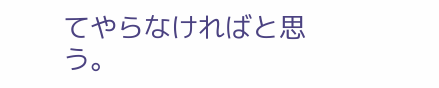てやらなければと思う。